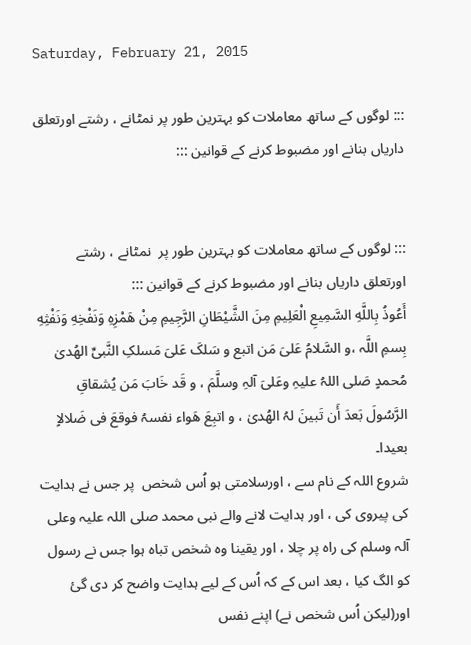Saturday, February 21, 2015

::: لوگوں کے ساتھ معاملات کو بہترین طور پر نمٹانے ، رشتے اورتعلق داریاں بنانے اور مضبوط کرنے کے قوانین :::


::: لوگوں کے ساتھ معاملات کو بہترین طور پر  نمٹانے ، رشتے اورتعلق داریاں بنانے اور مضبوط کرنے کے قوانین :::
أَعُوذُ بِاللَّهِ السَّمِيعِ الْعَلِيمِ مِنَ الشَّيْطَانِ الرَّجِيمِ مِنْ هَمْزِهِ وَنَفْخِهِ وَنَفْثِهِ
بِسمِ اللَّہ ،و السَّلامُ عَلیَ مَن اتبع و سَلکَ عَلیَ مَسلکِ النَّبیِّ الھُدیٰ مُحمدٍ صَلی اللہُ علیہِ وعَلیَ آلہِ وسلَّمَ ، و قَد خَابَ مَن یُشقاقِ الرَّسُولَ بَعدَ أَن تَبینَ لہُ الھُدیٰ ، و اتبِعَ ھَواء نفسہُ فوقعَ فی ضَلالاٍ بعیدا۔
شروع اللہ کے نام سے ، اورسلامتی ہو اُس شخص  پر جس نے ہدایت کی پیروی کی ، اور ہدایت لانے والے نبی محمد صلی اللہ علیہ وعلی آلہ وسلم کی راہ پر چلا ، اور یقینا وہ شخص تباہ ہوا جس نے رسول کو الگ کیا ، بعد اس کے کہ اُس کے لیے ہدایت واضح کر دی گئ اور(لیکن اُس شخص نے) اپنے نفس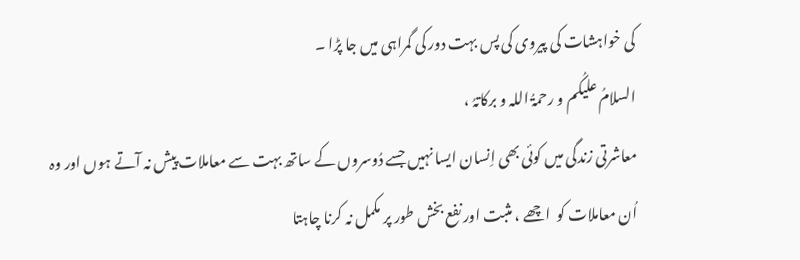کی خواہشات کی پیروی کی پس بہت دور کی گمراہی میں جا پڑا ۔
السلامُ علیکُم و رحمۃُ اللہ و برکاتہُ ،
معاشرتی زندگی میں کوئی بھی اِنسان ایسا نہیں جسے دُوسروں کے ساتھ بہت سے معاملات پیش نہ آتے ہوں اور وہ  اُن معاملات کو  اچھے ، مثبت اور نفع بخش طور پر مکمل نہ کرنا چاہتا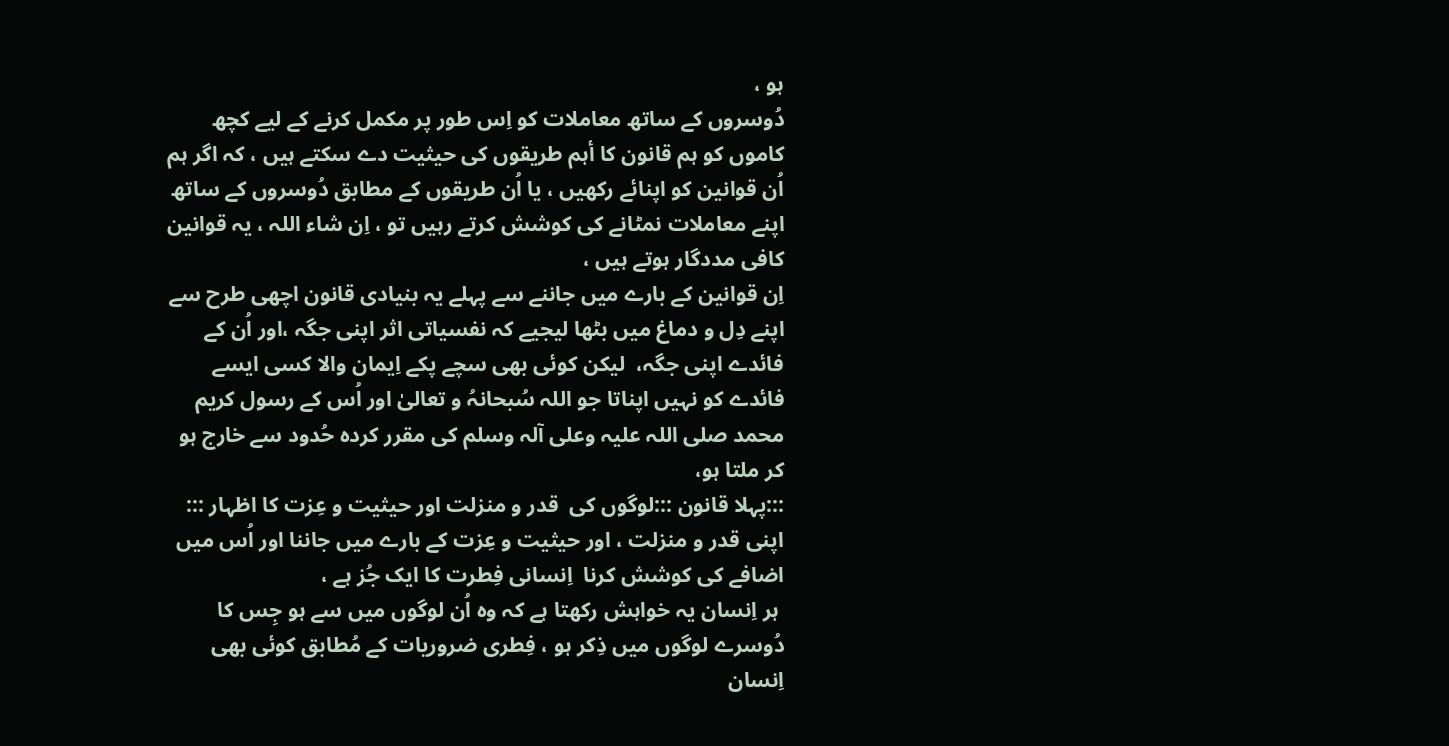ہو ،
دُوسروں کے ساتھ معاملات کو اِس طور پر مکمل کرنے کے لیے کچھ کاموں کو ہم قانون کا أہم طریقوں کی حیثیت دے سکتے ہیں ، کہ اگر ہم اُن قوانین کو اپنائے رکھیں ، یا اُن طریقوں کے مطابق دُوسروں کے ساتھ اپنے معاملات نمٹانے کی کوشش کرتے رہیں تو ، اِن شاء اللہ ، یہ قوانین کافی مددگار ہوتے ہیں ،
اِن قوانین کے بارے میں جاننے سے پہلے یہ بنیادی قانون اچھی طرح سے اپنے دِل و دماغ میں بٹھا لیجیے کہ نفسیاتی اثر اپنی جگہ ،اور اُن کے فائدے اپنی جگہ،  لیکن کوئی بھی سچے پکے اِیمان والا کسی ایسے فائدے کو نہیں اپناتا جو اللہ سُبحانہُ و تعالیٰ اور اُس کے رسول کریم محمد صلی اللہ علیہ وعلی آلہ وسلم کی مقرر کردہ حُدود سے خارج ہو کر ملتا ہو،
:::پہلا قانون :::لوگوں کی  قدر و منزلت اور حیثیت و عِزت کا اظہار :::
اپنی قدر و منزلت ، اور حیثیت و عِزت کے بارے میں جاننا اور اُس میں اضافے کی کوشش کرنا  اِنسانی فِطرت کا ایک جُز ہے ،
 ہر اِنسان یہ خواہش رکھتا ہے کہ وہ اُن لوگوں میں سے ہو جِس کا دُوسرے لوگوں میں ذِکر ہو ، فِطری ضروریات کے مُطابق کوئی بھی اِنسان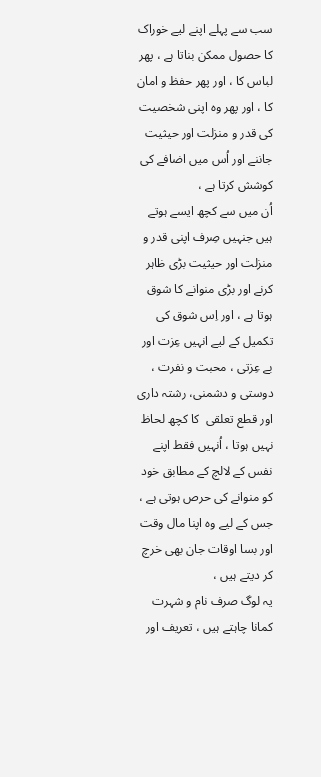سب سے پہلے اپنے لیے خوراک کا حصول ممکن بناتا ہے ، پھر لباس کا ، اور پھر حفظ و امان کا ، اور پھر وہ اپنی شخصیت کی قدر و منزلت اور حیثیت جاننے اور اُس میں اضافے کی کوشش کرتا ہے ،
اُن میں سے کچھ ایسے ہوتے ہیں جنہیں صِرف اپنی قدر و منزلت اور حیثیت بڑی ظاہر کرنے اور بڑی منوانے کا شوق ہوتا ہے ، اور اِس شوق کی تکمیل کے لیے انہیں عِزت اور بے عِزتی ، محبت و نفرت ، دوستی و دشمنی، رشتہ داری اور قطع تعلقی  کا کچھ لحاظ نہیں ہوتا ، اُنہیں فقط اپنے نفس کے لالچ کے مطابق خود کو منوانے کی حرص ہوتی ہے ، جس کے لیے وہ اپنا مال وقت اور بسا اوقات جان بھی خرچ کر دیتے ہیں ،
یہ لوگ صرف نام و شہرت کمانا چاہتے ہیں ، تعریف اور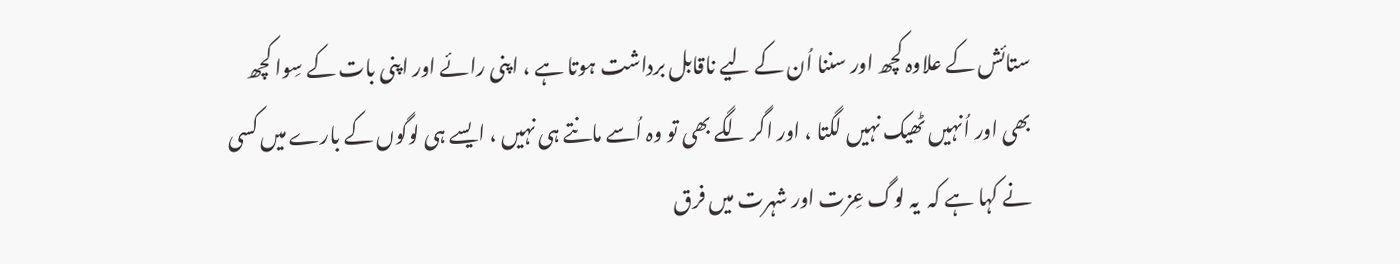ستائش کے علاوہ کچھ اور سننا اُن کے لیے ناقابل برداشت ہوتا ہے ، اپنی رائے اور اپنی بات کے سِوا کچھ بھی اور اُنہیں ٹھیک نہیں لگتا ، اور اگر لگے بھی تو وہ اُسے مانتے ہی نہیں ، ایسے ہی لوگوں کے بارے میں کسی نے کہا ہے کہ  یہ لوگ عِزت اور شہرت میں فرق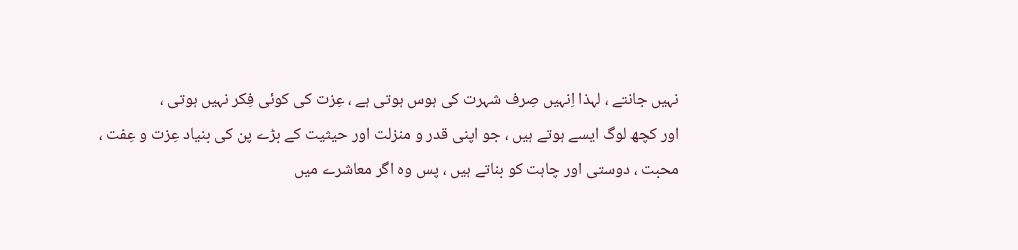نہیں جانتے ، لہذا اِنہیں صِرف شہرت کی ہوس ہوتی ہے ، عِزت کی کوئی فِکر نہیں ہوتی ،
اور کچھ لوگ ایسے ہوتے ہیں ، جو اپنی قدر و منزلت اور حیثیت کے بڑے پن کی بنیاد عِزت و عِفت ، محبت ، دوستی اور چاہت کو بناتے ہیں ، پس وہ اگر معاشرے میں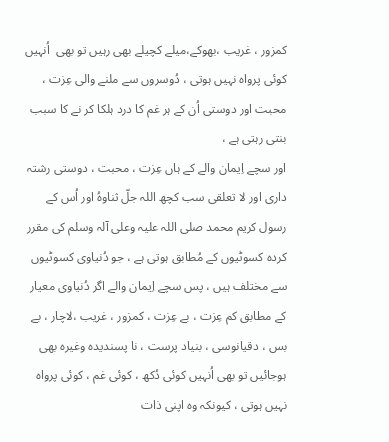کمزور ، غریب ،بھوکے،میلے کچیلے بھی رہیں تو بھی  اُنہیں کوئی پرواہ نہیں ہوتی ، دُوسروں سے ملنے والی عِزت ، محبت اور دوستی اُن کے ہر غم کا درد ہلکا کر نے کا سبب بنتی رہتی ہے ،
اور سچے اِیمان والے کے ہاں عِزت ، محبت ، دوستی رشتہ داری اور لا تعلقی سب کچھ اللہ جلّ ثناوہُ اور اُس کے رسول کریم محمد صلی اللہ علیہ وعلی آلہ وسلم کی مقرر کردہ کسوٹیوں کے مُطابق ہوتی ہے ، جو دُنیاوی کسوٹیوں سے مختلف ہیں ، پس سچے اِیمان والے اگر دُنیاوی معیار کے مطابق کم عِزت ، بے عِزت ، کمزور ، غریب ،لاچار ، بے بس ، دقیانوسی ، بنیاد پرست ، نا پسندیدہ وغیرہ بھی ہوجائیں تو بھی اُنہیں کوئی دُکھ ، کوئی غم ، کوئی پرواہ نہیں ہوتی ، کیونکہ وہ اپنی ذات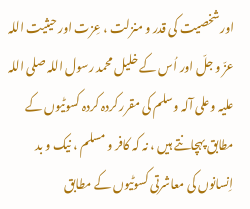اور شخصیت کی قدر و منزلت ، عِزت اور حیثیت اللہ عزّ و جلّ اور اُس کے خلیل محمد رسول اللہ صلی اللہ علیہ وعلی آلہ وسلم کی مقرر کردہ کردہ کسوٹیوں کے مطابق پہچانتے ہیں ، نہ کہ کافر و مسلم ، نیک و بد  اِنسانوں کی معاشرتی کسوٹیوں کے مطابق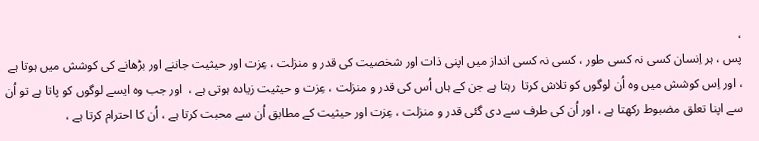،
پس ، ہر اِنسان کسی نہ کسی طور ، کسی نہ کسی انداز میں اپنی ذات اور شخصیت کی قدر و منزلت ، عِزت اور حیثیت جاننے اور بڑھانے کی کوشش میں ہوتا ہے ، اور اِس کوشش میں وہ اُن لوگوں کو تلاش کرتا  رہتا ہے جن کے ہاں اُس کی قدر و منزلت ، عِزت و حیثیت زیادہ ہوتی ہے ،  اور جب وہ ایسے لوگوں کو پاتا ہے تو اُن سے اپنا تعلق مضبوط رکھتا ہے ، اور اُن کی طرف سے دی گئی قدر و منزلت ، عِزت اور حیثیت کے مطابق اُن سے محبت کرتا ہے ، اُن کا احترام کرتا ہے ،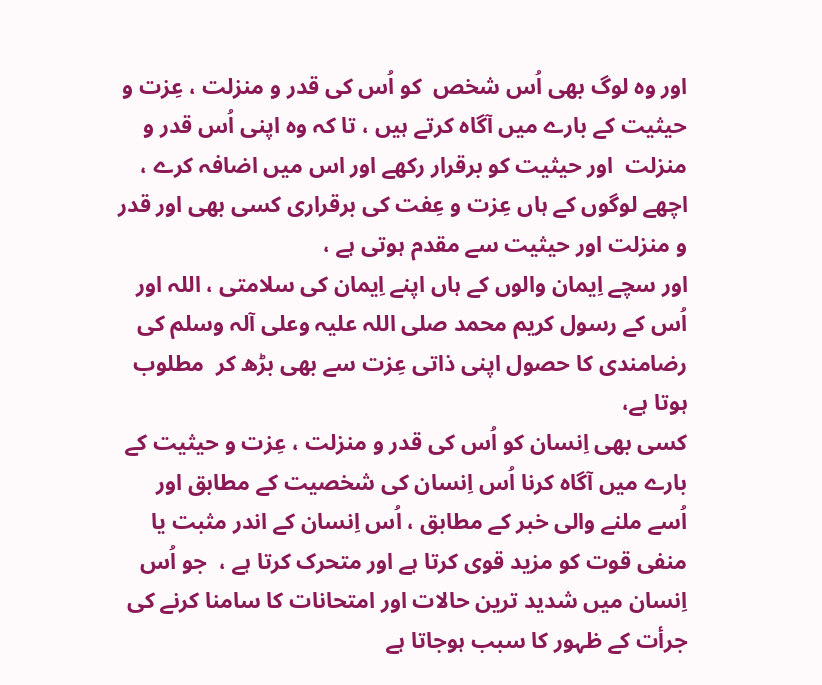اور وہ لوگ بھی اُس شخص  کو اُس کی قدر و منزلت ، عِزت و حیثیت کے بارے میں آگاہ کرتے ہیں ، تا کہ وہ اپنی اُس قدر و منزلت  اور حیثیت کو برقرار رکھے اور اس میں اضافہ کرے ،
اچھے لوگوں کے ہاں عِزت و عِفت کی برقراری کسی بھی اور قدر و منزلت اور حیثیت سے مقدم ہوتی ہے ،
اور سچے اِیمان والوں کے ہاں اپنے اِیمان کی سلامتی ، اللہ اور اُس کے رسول کریم محمد صلی اللہ علیہ وعلی آلہ وسلم کی رضامندی کا حصول اپنی ذاتی عِزت سے بھی بڑھ کر  مطلوب ہوتا ہے،
کسی بھی اِنسان کو اُس کی قدر و منزلت ، عِزت و حیثیت کے بارے میں آگاہ کرنا اُس اِنسان کی شخصیت کے مطابق اور اُسے ملنے والی خبر کے مطابق ، اُس اِنسان کے اندر مثبت یا منفی قوت کو مزید قوی کرتا ہے اور متحرک کرتا ہے ،  جو اُس  اِنسان میں شدید ترین حالات اور امتحانات کا سامنا کرنے کی جرأت کے ظہور کا سبب ہوجاتا ہے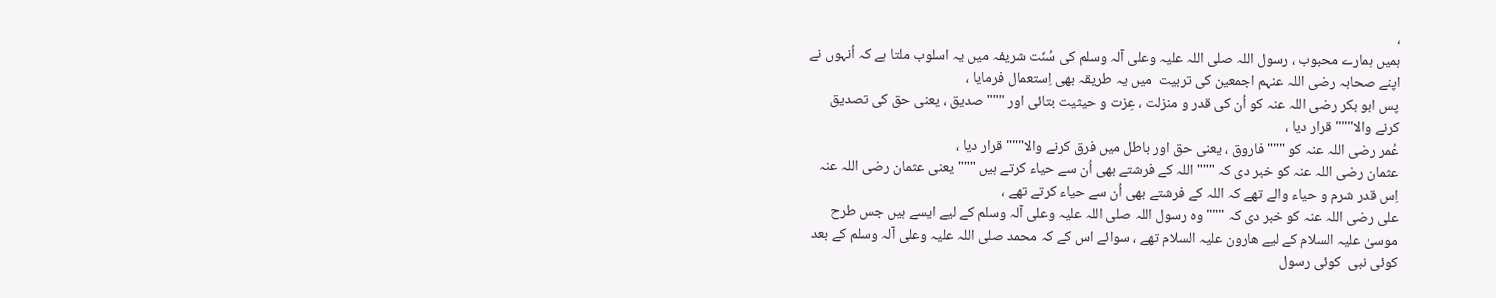،
ہمیں ہمارے محبوب ، رسول اللہ صلی اللہ علیہ وعلی آلہ وسلم کی سُنّت شریفہ میں یہ اسلوب ملتا ہے کہ اُنہوں نے  اپنے صحابہ رضی اللہ عنہم اجمعین کی تربیت  میں یہ طریقہ بھی اِستعمال فرمایا ،
پس ابو بکر رضی اللہ عنہ کو اُن کی قدر و منزلت ، عِزت و حیثیت بتائی اور """صدیق ، یعنی حق کی تصدیق کرنے والا""" قرار دیا ،
عُمر رضی اللہ عنہ کو """فاروق ، یعنی حق اور باطل میں فرق کرنے والا""" قرار دیا ،
عثمان رضی اللہ عنہ کو خبر دی کہ """اللہ کے فرشتے بھی اُن سے حیاء کرتے ہیں """ یعنی عثمان رضی اللہ عنہ  اِس قدر شرم و حیاء والے تھے کہ اللہ کے فرشتے بھی اُن سے حیاء کرتے تھے ،
علی رضی اللہ عنہ کو خبر دی کہ """وہ رسول اللہ صلی اللہ علیہ وعلی آلہ وسلم کے لیے ایسے ہیں جس طرح موسیٰ علیہ السلام کے لیے ھارون علیہ السلام تھے ، سوائے اس کے کہ محمد صلی اللہ علیہ وعلی آلہ وسلم کے بعد کوئی نبی  کوئی رسول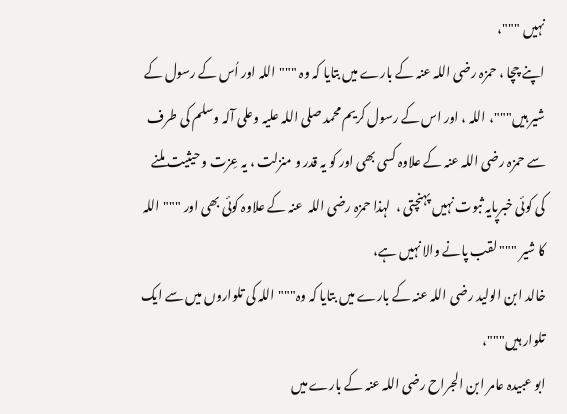نہیں """،
اپنے چچا ، حمزہ رضی اللہ عنہ کے بارے میں بتایا کہ وہ """اللہ اور اُس کے رسول کے شیر ہیں"""، اللہ ، اور اس کے رسول کریم محمد صلی اللہ علیہ وعلی آلہ وسلم کی طرف سے حمزہ رضی اللہ عنہ کے علاوہ کسی بھی اور کو یہ قدر و منزلت ، یہ عِزت و حیثیت ملنے کی کوئی خبرپایہ ثبوت نہیں پہنچتی ،  لہذا حمزہ رضی اللہ  عنہ کے علاوہ کوئی بھی اور """اللہ کا شیر """لقب پانے والا نہیں ہے،
خالد ابن الولید رضی اللہ عنہ کے بارے میں بتایا کہ وہ"""اللہ کی تلواروں میں سے ایک تلوار ہیں"""،
ابو عبیدہ عامر ابن الجراح رضی اللہ عنہ کے بارے میں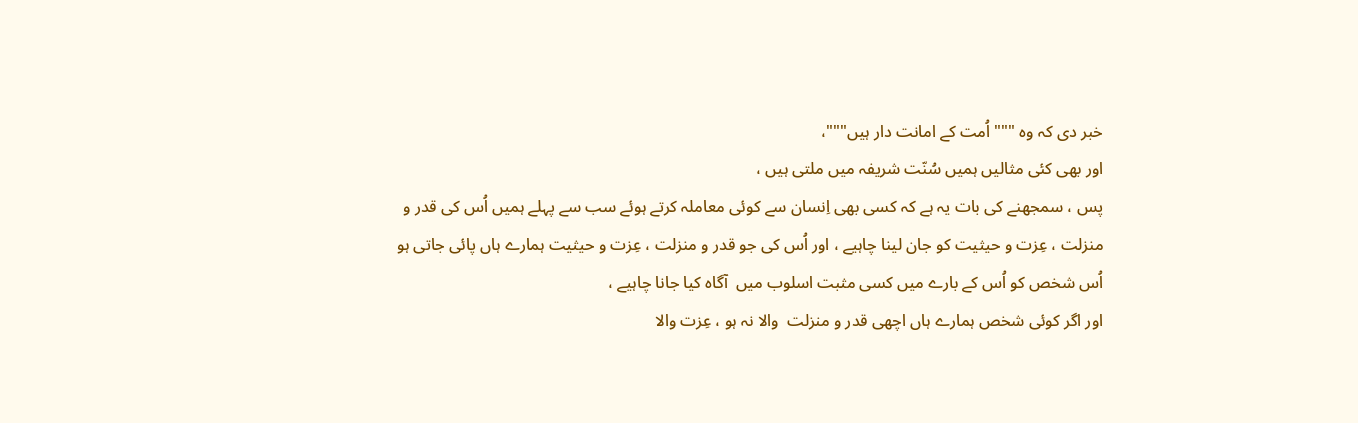خبر دی کہ وہ """اُمت کے امانت دار ہیں"""،
اور بھی کئی مثالیں ہمیں سُنّت شریفہ میں ملتی ہیں ،
پس ، سمجھنے کی بات یہ ہے کہ کسی بھی اِنسان سے کوئی معاملہ کرتے ہوئے سب سے پہلے ہمیں اُس کی قدر و منزلت ، عِزت و حیثیت کو جان لینا چاہیے ، اور اُس کی جو قدر و منزلت ، عِزت و حیثیت ہمارے ہاں پائی جاتی ہو اُس شخص کو اُس کے بارے میں کسی مثبت اسلوب میں  آگاہ کیا جانا چاہیے ،
اور اگر کوئی شخص ہمارے ہاں اچھی قدر و منزلت  والا نہ ہو ، عِزت والا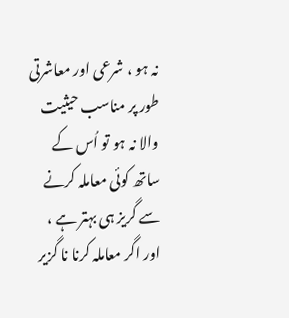نہ ہو ، شرعی اور معاشرتی طور پر مناسب حیثیت والا نہ ہو تو اُس کے ساتھ کوئی معاملہ کرنے سے گریز ہی بہتر ہے ، اور اگر معاملہ کرنا نا گزیر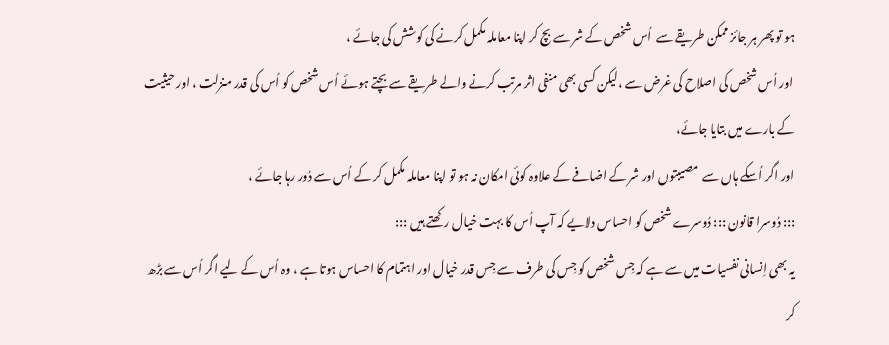ہو تو پھر ہر جائز ممکن طریقے سے  اُس شخص کے شر سے بچ کر اپنا معاملہ مکمل کرنے کی کوشش کی جائے ،
 اور اُس شخص کی اصلاح کی غرض سے ،لیکن کسی بھی منفی اثر مرتب کرنے والے طریقے سے بچتے ہوئے اُس شخص کو اُس کی قدر منزلت ، اور حیثیت کے بارے میں بتایا جائے،
اور اگر اُسکے ہاں سے  مصیبتوں اور شر کے اضافے کے علاوہ کوئی امکان نہ ہو تو اپنا معاملہ مکمل کر کے اُس سے دُور رہا جائے ،
::: دُوسرا قانون ::: دُوسرے شخص کو احساس دلایے کہ آپ اُس کا بہت خیال رکھتے ہیں :::
یہ بھی اِنسانی نفسیات میں سے ہے کہ جِس شخص کو جِس کی طرف سے جِس قدر خیال اور اہتمام کا احساس ہوتا ہے ، وہ اُس کے لیے اگر اُس سے بڑھ کر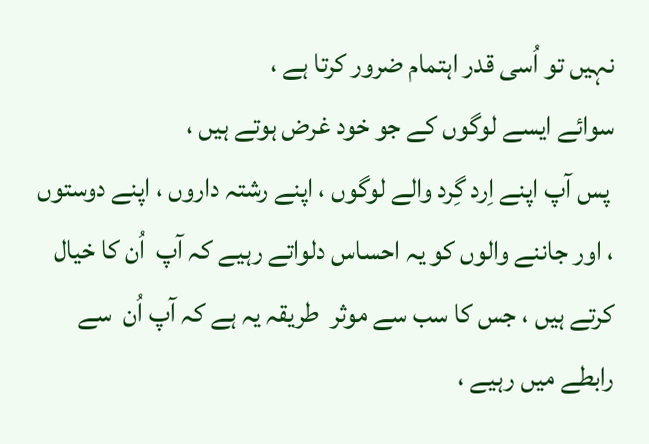نہیں تو اُسی قدر اہتمام ضرور کرتا ہے ،
سوائے ایسے لوگوں کے جو خود غرض ہوتے ہیں ،
 پس آپ اپنے اِرد گِرد والے لوگوں ، اپنے رشتہ داروں ، اپنے دوستوں ، اور جاننے والوں کو یہ احساس دلواتے رہیے کہ آپ  اُن کا خیال کرتے ہیں ، جس کا سب سے موثر  طریقہ یہ ہے کہ آپ اُن  سے رابطے میں رہیے ،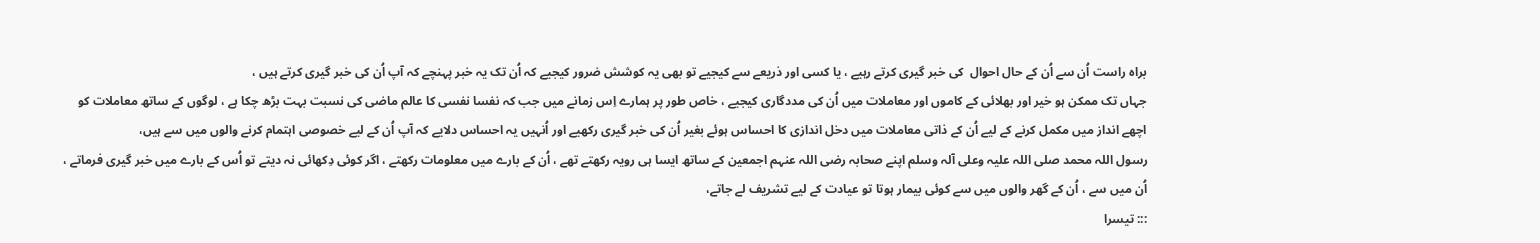براہ راست اُن سے اُن کے حال احوال  کی خبر گیری کرتے رہیے ، یا کسی اور ذریعے سے کیجیے تو بھی یہ کوشش ضرور کیجیے کہ اُن تک یہ خبر پہنچے کہ آپ اُن کی خبر گیری کرتے ہیں ،
جہاں تک ممکن ہو خیر اور بھلائی کے کاموں اور معاملات میں اُن کی مددگاری کیجیے ، خاص طور پر ہمارے اِس زمانے میں جب کہ نفسا نفسی کا عالم ماضی کی نسبت بہت بڑھ چکا ہے ، لوگوں کے ساتھ معاملات کو اچھے انداز میں مکمل کرنے کے لیے اُن کے ذاتی معاملات میں دخل اندازی کا احساس ہوئے بغیر اُن کی خبر گیری رکھیے اور اُنہیں یہ احساس دلایے کہ آپ اُن کے لیے خصوصی اہتمام کرنے والوں میں سے ہیں،
رسول اللہ محمد صلی اللہ علیہ وعلی آلہ وسلم اپنے صحابہ رضی اللہ عنہم اجمعین کے ساتھ ایسا ہی رویہ رکھتے تھے ، اُن کے بارے میں معلومات رکھتے ، اگر کوئی دِکھائی نہ دیتے تو اُس کے بارے میں خبر گیری فرماتے ، اُن میں سے ، اُن کے گھر والوں میں سے کوئی بیمار ہوتا تو عیادت کے لیے تشریف لے جاتے،
::: تیسرا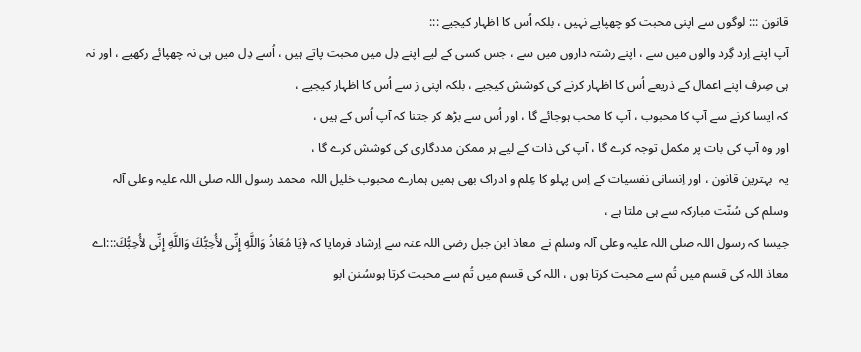قانون ::: لوگوں سے اپنی محبت کو چھپایے نہیں ، بلکہ اُس کا اظہار کیجیے :::
آپ اپنے اِرد گِرد والوں میں سے ، اپنے رشتہ داروں میں سے ، جس کسی کے لیے اپنے دِل میں محبت پاتے ہیں ، اُسے دِل میں ہی نہ چھپائے رکھیے ، اور نہ ہی صِرف اپنے اعمال کے ذریعے اُس کا اظہار کرنے کی کوشش کیجیے ، بلکہ اپنی ز سے اُس کا اظہار کیجیے ،
کہ ایسا کرنے سے آپ کا محبوب ، آپ کا محب ہوجائے گا ، اور اُس سے بڑھ کر جتنا کہ آپ اُس کے ہیں ،
اور وہ آپ کی بات پر مکمل توجہ کرے گا ، آپ کی ذات کے لیے ہر ممکن مددگاری کی کوشش کرے گا ،
یہ  بہترین قانون ، اور اِنسانی نفسیات کے اِس پہلو کا عِلم و ادراک بھی ہمیں ہمارے محبوب خلیل اللہ  محمد رسول اللہ صلی اللہ علیہ وعلی آلہ وسلم کی سُنّت مبارکہ سے ہی ملتا ہے ،
جیسا کہ رسول اللہ صلی اللہ علیہ وعلی آلہ وسلم نے  معاذ ابن جبل رضی اللہ عنہ سے اِرشاد فرمایا کہ ﴿يَا مُعَاذُ وَاللَّهِ إِنِّى لأُحِبُّكَ وَاللَّهِ إِنِّى لأُحِبُّكَ:::اے معاذ اللہ کی قسم میں تُم سے محبت کرتا ہوں ، اللہ کی قسم میں تُم سے محبت کرتا ہوںسُنن ابو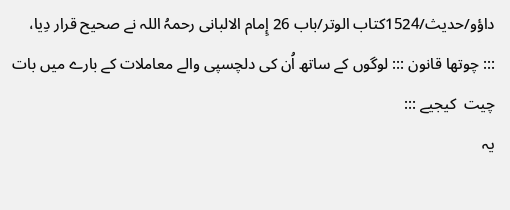داؤو/حدیث/1524کتاب الوتر/باب 26 إِمام الالبانی رحمہُ اللہ نے صحیح قرار دِیا،
::: چوتھا قانون ::: لوگوں کے ساتھ اُن کی دلچسپی والے معاملات کے بارے میں بات چیت  کیجیے :::
یہ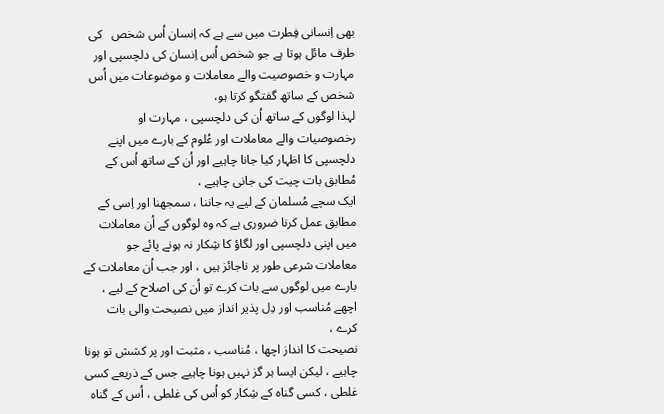بھی اِنسانی فِطرت میں سے ہے کہ اِنسان اُس شخص   کی طرف مائل ہوتا ہے جو شخص اُس اِنسان کی دلچسپی اور مہارت و خصوصیت والے معاملات و موضوعات میں اُس شخص کے ساتھ گفتگو کرتا ہو،
لہذا لوگوں کے ساتھ اُن کی دلچسپی ، مہارت او رخصوصیات والے معاملات اور عُلوم کے بارے میں اپنے دلچسپی کا اظہار کیا جانا چاہیے اور اُن کے ساتھ اُس کے مُطابق بات چیت کی جانی چاہیے ،
ایک سچے مُسلمان کے لیے یہ جاننا ، سمجھنا اور اِسی کے مطابق عمل کرنا ضروری ہے کہ وہ لوگوں کے اُن معاملات میں اپنی دلچسپی اور لگاؤ کا شِکار نہ ہونے پائے جو معاملات شرعی طور پر ناجائز ہیں ، اور جب اُن معاملات کے بارے میں لوگوں سے بات کرے تو اُن کی اصلاح کے لیے ، اچھے مُناسب اور دِل پذیر انداز میں نصیحت والی بات کرے ،
نصیحت کا انداز اچھا ، مُناسب ، مثبت اور پر کشش تو ہونا چاہیے ، لیکن ایسا ہر گز نہیں ہونا چاہیے جس کے ذریعے کسی غلطی ، کسی گناہ کے شِکار کو اُس کی غلطی ، اُس کے گناہ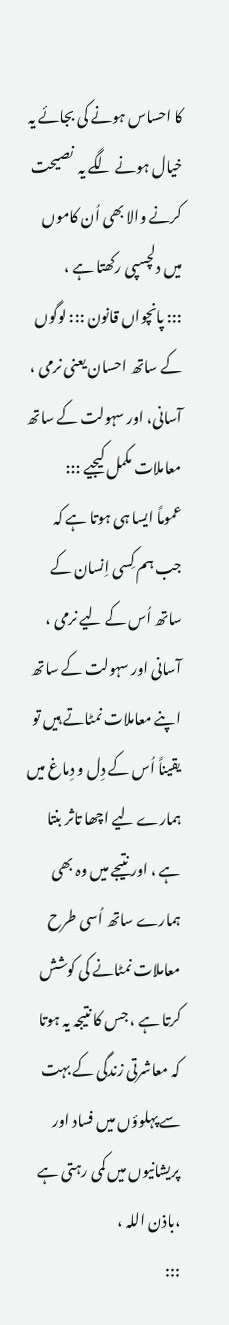کا احساس ہونے کی بجائے یہ خیال ہونے لگے یہ  نصیحت کرنے والا بھی اُن کاموں میں دلچسپی رکھتا ہے ،
::: پانچواں قانون ::: لوگوں کے ساتھ احسان یعنی نرمی ،  آسانی، اور سہولت کے ساتھ معاملات مکمل کیجیے :::
عموماً ایسا ہی ہوتا ہے کہ جب ہم کِسی اِنسان کے ساتھ اُس کے لیے نرمی ، آسانی اور سہولت کے ساتھ اپنے معاملات نمٹاتے ہیں تو یقیناً اُس کے دِل و دِماغ میں ہمارے لیے اچھا تاثر بنتا ہے ، اور نتیجے میں وہ بھی ہمارے ساتھ اُسی طرح معاملات نمٹانے کی کوشش کرتا ہے ، جس کا نتیجہ یہ ہوتا کہ معاشرتی زندگی کے بہت سے پہلوؤں میں فساد اور پریشانیوں میں کمی رہتی ہے ،باذن اللہ ،
:::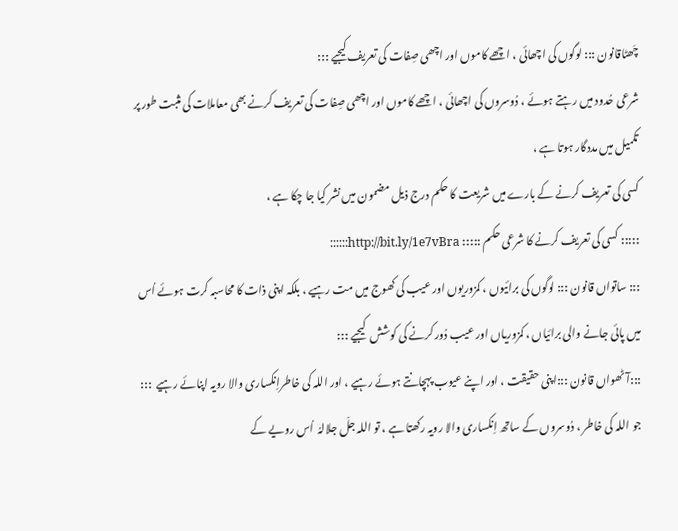چَھٹاقانون ::: لوگوں کی اچھائی ، اچھے کاموں اور اچھی صِفات کی تعریف کیجیے :::
شرعی حُدود میں رہتے ہوئے ، دُوسروں کی اچھائی ، اچھے کاموں اور اچھی صِفات کی تعریف کرنے بھی معاملات کی مثبت طور پر تکمیل میں مددگار ہوتا ہے ،
کسی کی تعریف کرنے کے بارے میں شریعت کا حکم درج ذیل مضمون میں نشر کیا جا چکا ہے ،
::::: کسی کی تعریف کرنے کا شرعی حکم ::::: http://bit.ly/1e7vBra::::::
::: ساتواں قانون ::: لوگوں کی برائیوں ، کمزوریوں اور عیب کی کھوج میں مت رہیے ، بلکہ اپنی ذات کا محاسبہ کرت ہوئے اُس میں پائی جانے والی برائیاں ، کمزوریاں اور عیب دُور کرنے کی کوشش  کیجیے :::
:::آٹھواں قانون :::اپنی حقیقت ، اور اپنے عیوب پہچانتے ہوئے رہیے ، اور اللہ کی خاطراِنکساری والا رویہ اپنائے رہیے  :::
جو اللہ کی خاطر ، دُوسروں کے ساتھ اِنکساری والا رویہ رکھتا ہے ، تو اللہ جلّ جلالہُ  اُس رویے کے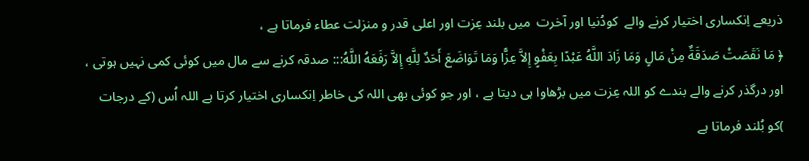ذریعے اِنکساری اختیار کرنے والے  کودُنیا اور آخرت  میں بلند عِزت اور اعلی قدر و منزلت عطاء فرماتا ہے ،
﴿ مَا نَقَصَتْ صَدَقَةٌ مِنْ مَالٍ وَمَا زَادَ اللَّهُ عَبْدًا بِعَفْوٍ إِلاَّ عِزًّا وَمَا تَوَاضَعَ أَحَدٌ لِلَّهِ إِلاَّ رَفَعَهُ اللَّهُ::: صدقہ کرنے سے مال میں کوئی کمی نہیں ہوتی ، اور درگذر کرنے والے بندے کو اللہ عِزت میں بڑھاوا ہی دیتا ہے ، اور جو کوئی بھی اللہ کی خاطر اِنکساری اختیار کرتا ہے اللہ اُس (کے درجات )کو بُلند فرماتا ہے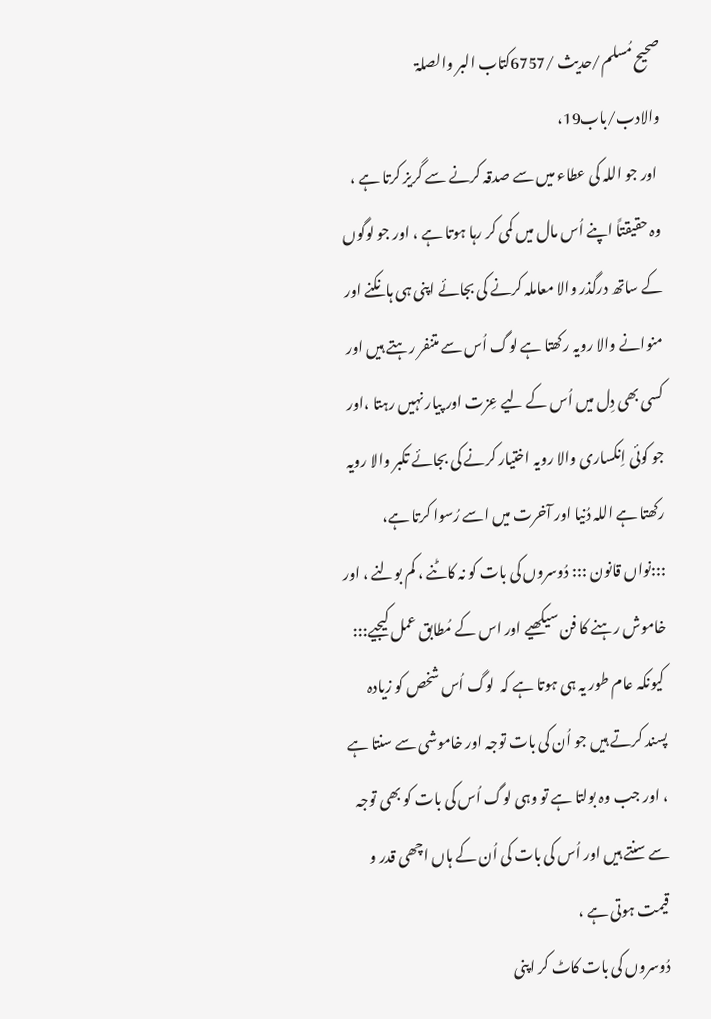صحیح مُسلم/حدیث /6757کتاب البر والصلۃ والادب/باب19،
 اور جو اللہ کی عطاء میں سے صدقہ کرنے سے گریز کرتا ہے ، وہ حقیقتاً اپنے اُس مال میں کمی کر رہا ہوتا ہے ، اور جو لوگوں کے ساتھ درگذر والا معاملہ کرنے کی بجائے اپنی ہی ہانکنے اور منوانے والا رویہ رکھتا ہے لوگ اُس سے متنفر رہتے ہیں اور کسی بھی دِل میں اُس کے لیے عِزت اور پیار نہیں رہتا ،اور جو کوئی اِنکساری والا رویہ اختیار کرنے کی بجائے تکبر والا رویہ رکھتا ہے اللہ دُنیا اور آخرت میں اسے رُسوا کرتا ہے،
:::نواں قانون ::: دُوسروں کی بات کو نہ کاٹنے ، کم بولنے ، اور خاموش رہنے کا فن سیکھیے اور اس کے مُطابق عمل کیجیے:::
 کیونکہ عام طور یہ ہی ہوتا ہے کہ  لوگ اُس شخص کو زیادہ پسند کرتے ہیں جو اُن کی بات توجہ اور خاموشی سے سنتا ہے ، اور جب وہ بولتا ہے تو وہی لوگ اُس کی بات کو بھی توجہ سے سنتے ہیں اور اُس کی بات کی اُن کے ہاں اچھی قدر و قیمت ہوتی ہے ،
دُوسروں کی بات کاٹ کر اپنی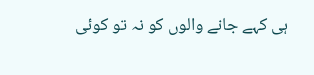ہی کہے جانے والوں کو نہ تو کوئی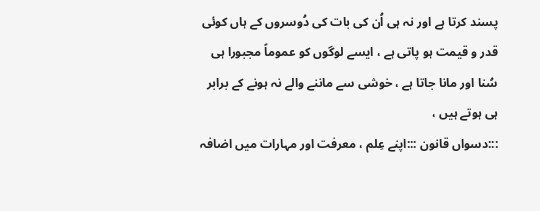پسند کرتا ہے اور نہ ہی اُن کی بات کی دُوسروں کے ہاں کوئی قدر و قیمت ہو پاتی ہے ، ایسے لوگوں کو عموماً مجبورا ہی سُنا اور مانا جاتا ہے ، خوشی سے ماننے والے نہ ہونے کے برابر ہی ہوتے ہیں ،
:::دسواں قانون :::اپنے عِلم ، معرفت اور مہارات میں اضافہ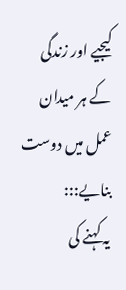کیجیے اور زندگی کے ہر میدان عمل میں دوست بنایے:::
یہ کہنے کی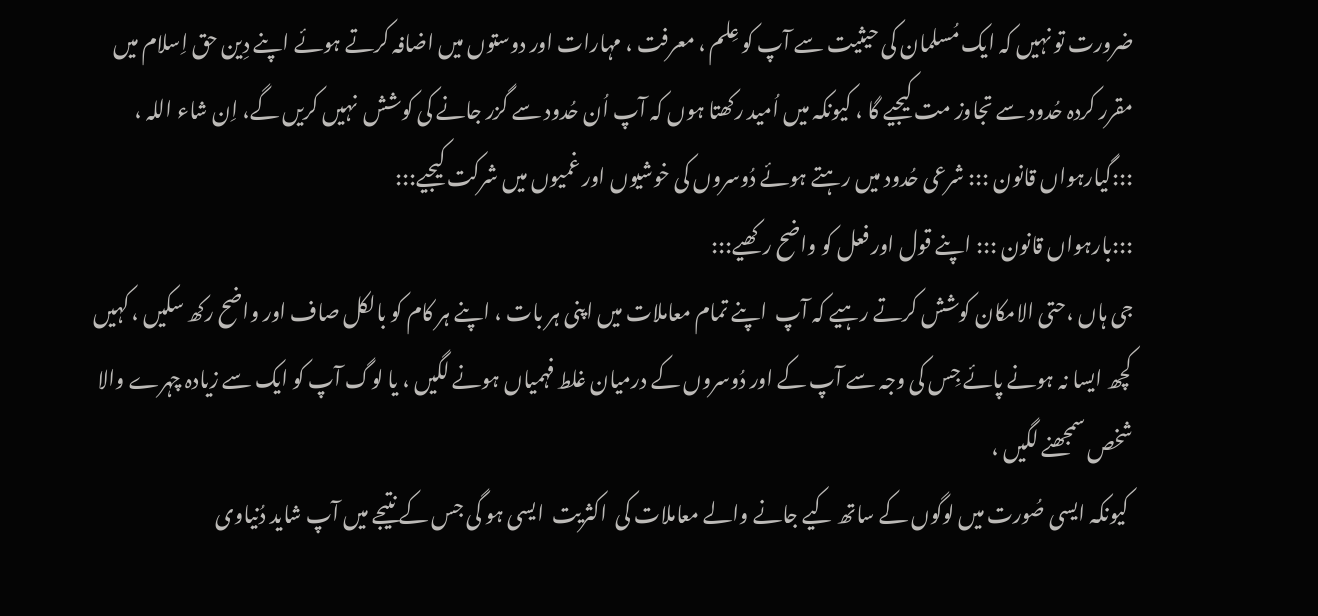ضرورت تو نہیں کہ ایک مُسلمان کی حیثیت سے آپ کو عِلم ، معرفت ، مہارات اور دوستوں میں اضافہ کرتے ہوئے اپنے دِین حق اِسلام میں مقرر کردہ حُدود سے تجاوز مت کیجیے گا ، کیونکہ میں اُمید رکھتا ہوں کہ آپ اُن حُدود سے گزر جانے کی کوشش  نہیں کریں گے، اِن شاء اللہ ،
:::گیارہواں قانون ::: شرعی حُدود میں رہتے ہوئے دُوسروں کی خوشیوں اور غمیوں میں شرکت کیجیے:::
:::بارہواں قانون ::: اپنے قول اور فعل کو واضح رکھیے:::
جی ہاں ،حتی الامکان کوشش کرتے رہیے کہ آپ  اپنے تمام معاملات میں اپنی ہر بات ، اپنے ہر کام کو بالکل صاف اور واضح رکھ سکیں ، کہیں کچھ ایسا نہ ہونے پائے جِس کی وجہ سے آپ کے اور دُوسروں کے درمیان غلط فہمیاں ہونے لگیں ، یا لوگ آپ کو ایک سے زیادہ چہرے والا شخص سمجھنے لگیں ،
 کیونکہ ایسی صُورت میں لوگوں کے ساتھ کیے جانے والے معاملات کی  اکثریت  ایسی ہو گی جس کے نتیجے میں آپ شاید دُنیاوی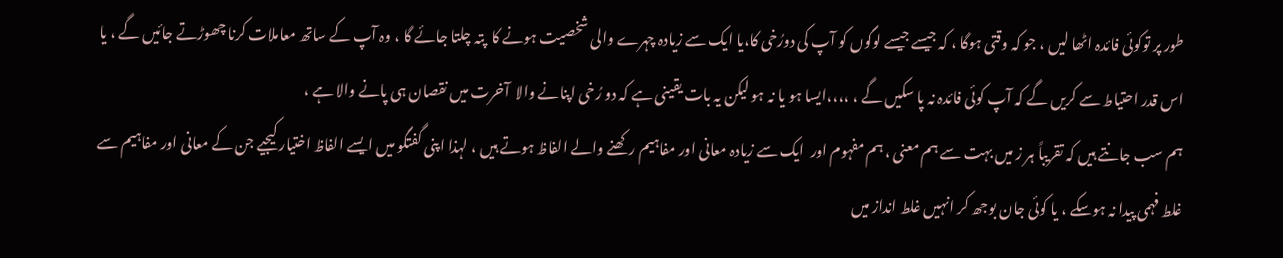طور پر توکوئی فائدہ اٹھا لیں ، جو کہ وقتی ہوگا ، کہ جیسے جیسے لوگوں کو آپ کی دورُخی کا،یا ایک سے زیادہ چہرے والی شخصیت ہونے کا  پتہ چلتا جائے گا ، وہ آپ کے ساتھ معاملات کرنا چھوڑتے جائیں گے ، یا اس قدر احتیاط سے کریں گے کہ آپ کوئی فائدہ نہ پا سکیں گے ، ،،،،ایسا ہو یا نہ ہو لیکن یہ بات یقینی ہے کہ دو رُخی اپنانے والا  آخرت میں نقصان ہی پانے والا ہے ،
ہم سب جانتے ہیں کہ تقریباً ہر ز میں بہت سے ہم معنی ، ہم مفہوم اور  ایک سے زیادہ معانی اور مفاہیم رکھنے والے الفاظ ہوتے ہیں ، لہذا اپنی گفتگو میں ایسے الفاظ اختیار کیجیے جن کے معانی اور مفاہیم سے غلط فہمی پیدا نہ ہوسکے ، یا کوئی جان بوجھ کر انہیں غلط انداز میں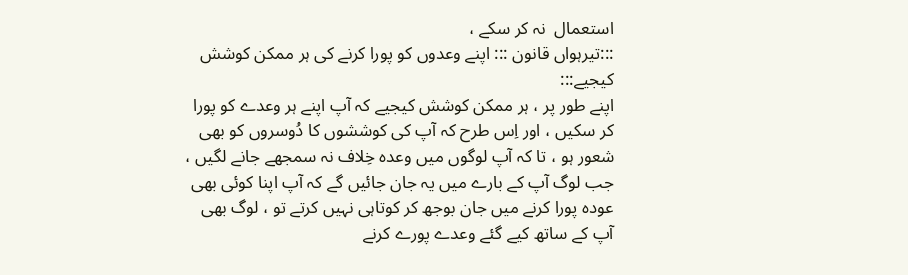استعمال  نہ کر سکے ،
:::تیرہواں قانون ::: اپنے وعدوں کو پورا کرنے کی ہر ممکن کوشش کیجیے:::
اپنے طور پر ، ہر ممکن کوشش کیجیے کہ آپ اپنے ہر وعدے کو پورا کر سکیں ، اور اِس طرح کہ آپ کی کوششوں کا دُوسروں کو بھی شعور ہو ، تا کہ آپ لوگوں میں وعدہ خِلاف نہ سمجھے جانے لگیں ،
جب لوگ آپ کے بارے میں یہ جان جائیں گے کہ آپ اپنا کوئی بھی عودہ پورا کرنے میں جان بوجھ کر کوتاہی نہیں کرتے تو ، لوگ بھی  آپ کے ساتھ کیے گئے وعدے پورے کرنے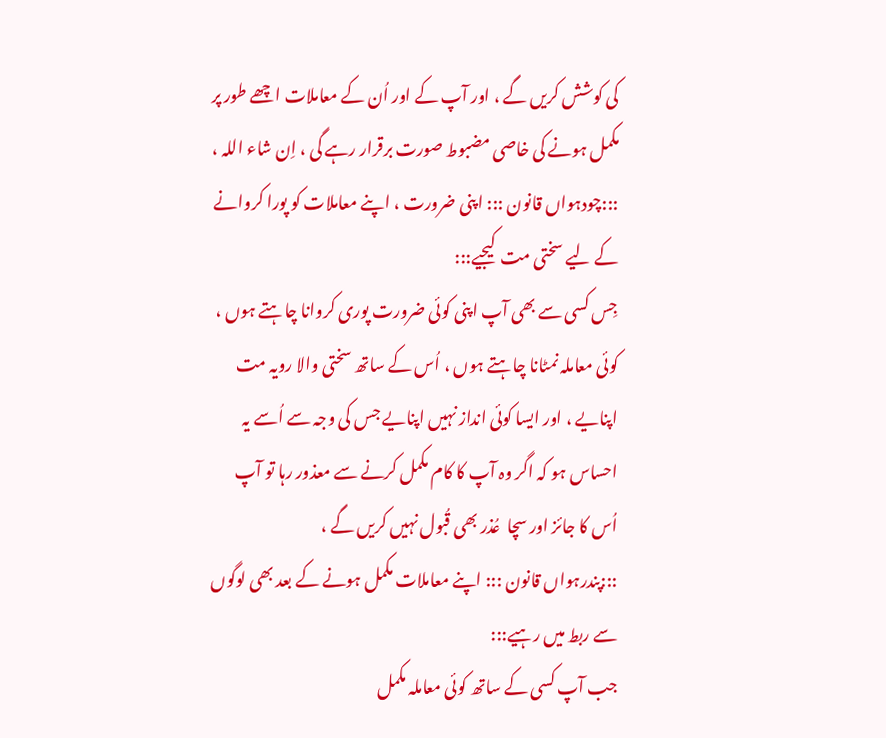کی کوشش کریں گے ، اور آپ کے اور اُن کے معاملات اچھے طور پر مکمل ہونے کی خاصی مضبوط صورت برقرار رہے گی ، اِن شاء اللہ ،
:::چودہواں قانون ::: اپنی ضرورت ، اپنے معاملات کو پورا کروانے کے لیے سختی مت  کیجیے:::
جِس کسی سے بھی آپ اپنی کوئی ضرورت پوری کروانا چاہتے ہوں ، کوئی معاملہ نمٹانا چاہتے ہوں ، اُس کے ساتھ سختی والا رویہ مت اپنایے ، اور ایسا کوئی انداز نہیں اپنایے جس کی وجہ سے اُسے یہ احساس ہو کہ اگر وہ آپ کا کام مکمل کرنے سے معذور رہا تو آپ اُس کا جائز اور سچا  عُذر بھی قُبول نہیں کریں گے ،
:::پندرہواں قانون ::: اپنے معاملات مکمل ہونے کے بعد بھی لوگوں سے ربط میں رہیے:::
جب آپ کسی کے ساتھ کوئی معاملہ مکمل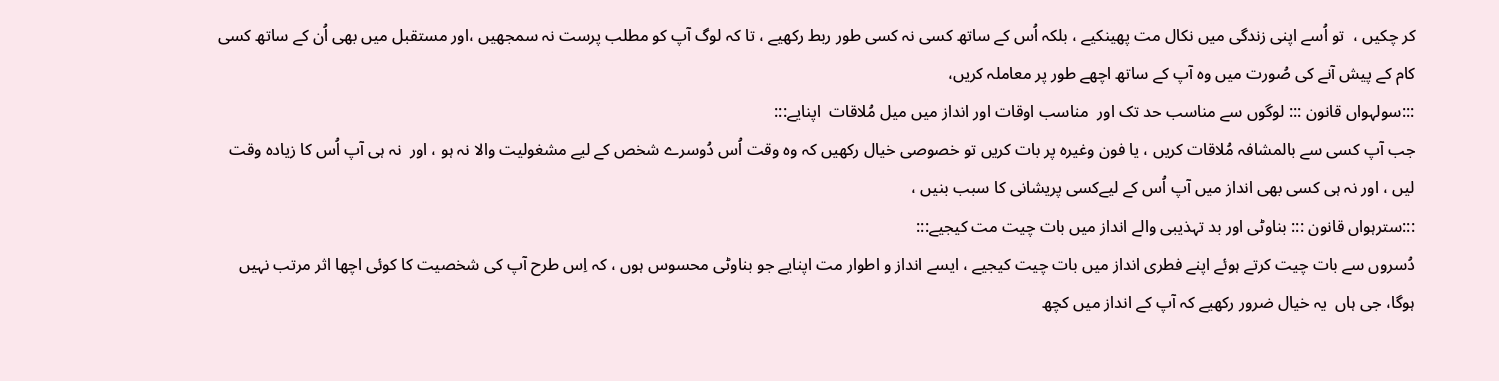کر چکیں ،  تو اُسے اپنی زندگی میں نکال مت پھینکیے ، بلکہ اُس کے ساتھ کسی نہ کسی طور ربط رکھیے ، تا کہ لوگ آپ کو مطلب پرست نہ سمجھیں ،اور مستقبل میں بھی اُن کے ساتھ کسی کام کے پیش آنے کی صُورت میں وہ آپ کے ساتھ اچھے طور پر معاملہ کریں،
:::سولہواں قانون ::: لوگوں سے مناسب حد تک اور  مناسب اوقات اور انداز میں میل مُلاقات  اپنایے:::
جب آپ کسی سے بالمشافہ مُلاقات کریں ، یا فون وغیرہ پر بات کریں تو خصوصی خیال رکھیں کہ وہ وقت اُس دُوسرے شخص کے لیے مشغولیت والا نہ ہو ، اور  نہ ہی آپ اُس کا زیادہ وقت لیں ، اور نہ ہی کسی بھی انداز میں آپ اُس کے لیےکسی پریشانی کا سبب بنیں ،
:::سترہواں قانون ::: بناوٹی اور بد تہذیبی والے انداز میں بات چیت مت کیجیے:::
دُسروں سے بات چیت کرتے ہوئے اپنے فطری انداز میں بات چیت کیجیے ، ایسے انداز و اطوار مت اپنایے جو بناوٹی محسوس ہوں ، کہ اِس طرح آپ کی شخصیت کا کوئی اچھا اثر مرتب نہیں ہوگا، جی ہاں  یہ خیال ضرور رکھیے کہ آپ کے انداز میں کچھ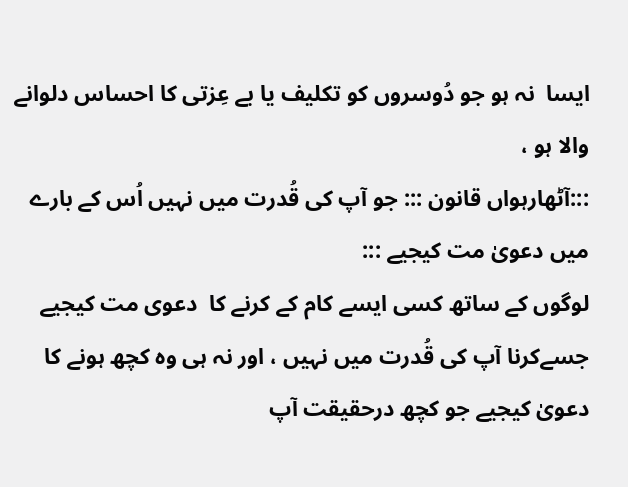ایسا  نہ ہو جو دُوسروں کو تکلیف یا بے عِزتی کا احساس دلوانے والا ہو ،
:::آٹھارہواں قانون ::: جو آپ کی قُدرت میں نہیں اُس کے بارے میں دعویٰ مت کیجیے :::
لوگوں کے ساتھ کسی ایسے کام کے کرنے کا  دعوی مت کیجیے جسےکرنا آپ کی قُدرت میں نہیں ، اور نہ ہی وہ کچھ ہونے کا دعویٰ کیجیے جو کچھ درحقیقت آپ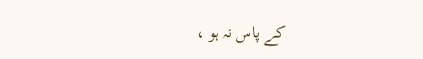کے پاس نہ ہو ،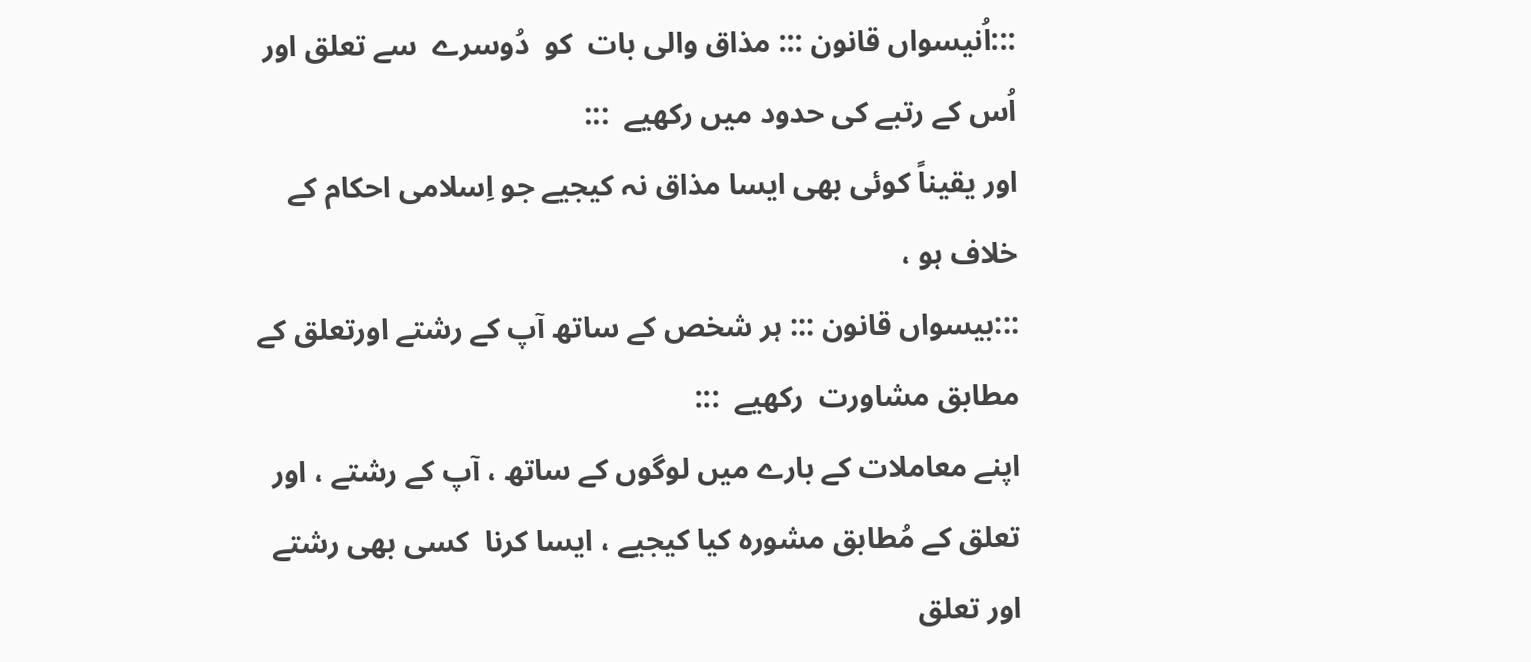:::اُنیسواں قانون ::: مذاق والی بات  کو  دُوسرے  سے تعلق اور اُس کے رتبے کی حدود میں رکھیے  :::
اور یقیناً کوئی بھی ایسا مذاق نہ کیجیے جو اِسلامی احکام کے خلاف ہو ،
:::بیسواں قانون ::: ہر شخص کے ساتھ آپ کے رشتے اورتعلق کے مطابق مشاورت  رکھیے  :::
اپنے معاملات کے بارے میں لوگوں کے ساتھ ، آپ کے رشتے ، اور تعلق کے مُطابق مشورہ کیا کیجیے ، ایسا کرنا  کسی بھی رشتے اور تعلق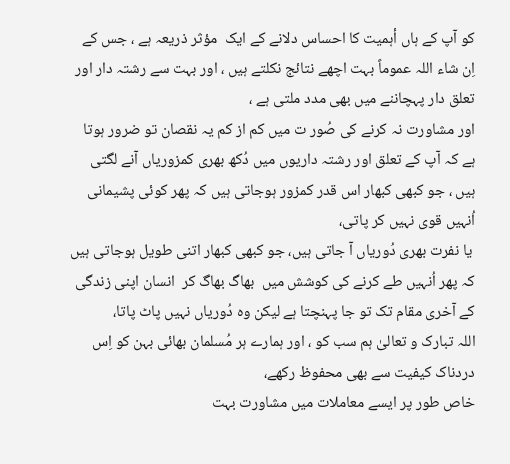کو آپ کے ہاں أہمیت کا احساس دلانے کے ایک  مؤثر ذریعہ ہے ، جس کے اِن شاء اللہ عموماً بہت اچھے نتائج نکلتے ہیں ، اور بہت سے رشتہ دار اور تعلق دار پہچاننے میں بھی مدد ملتی ہے ،
اور مشاورت نہ کرنے کی صُور ت میں کم از کم یہ نقصان تو ضرور ہوتا ہے کہ آپ کے تعلق اور رشتہ داریوں میں دُکھ بھری کمزوریاں آنے لگتی ہیں ، جو کبھی کبھار اس قدر کمزور ہوجاتی ہیں کہ پھر کوئی پشیمانی اُنہیں قوی نہیں کر پاتی،
 یا نفرت بھری دُوریاں آ جاتی ہیں، جو کبھی کبھار اتنی طویل ہوجاتی ہیں کہ پھر اُنہیں طے کرنے کی کوشش میں  بھاگ بھاگ کر  انسان اپنی زندگی کے آخری مقام تک تو جا پہنچتا ہے لیکن وہ دُوریاں نہیں پاٹ پاتا،
اللہ تبارک و تعالیٰ ہم سب کو ، اور ہمارے ہر مُسلمان بھائی بہن کو اِس دردناک کیفیت سے بھی محفوظ رکھے،
خاص طور پر ایسے معاملات میں مشاورت بہت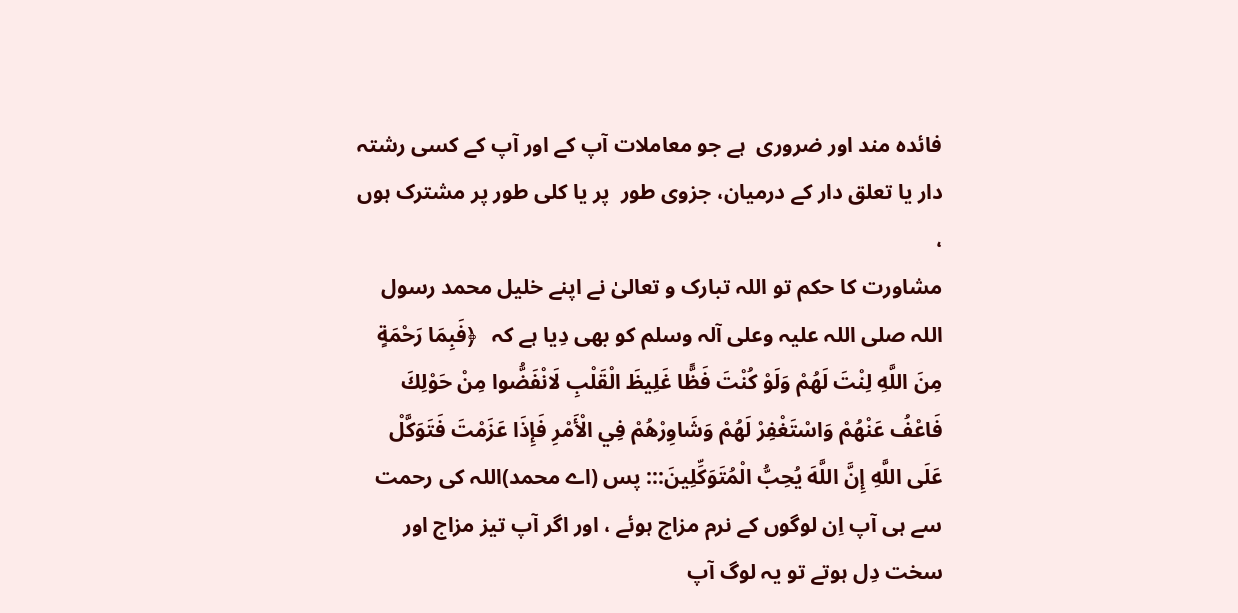فائدہ مند اور ضروری  ہے جو معاملات آپ کے اور آپ کے کسی رشتہ دار یا تعلق دار کے درمیان، جزوی طور  پر یا کلی طور پر مشترک ہوں ،
مشاورت کا حکم تو اللہ تبارک و تعالیٰ نے اپنے خلیل محمد رسول اللہ صلی اللہ علیہ وعلی آلہ وسلم کو بھی دِیا ہے کہ   ﴿فَبِمَا رَحْمَةٍ مِنَ اللَّهِ لِنْتَ لَهُمْ وَلَوْ كُنْتَ فَظًّا غَلِيظَ الْقَلْبِ لَانْفَضُّوا مِنْ حَوْلِكَ فَاعْفُ عَنْهُمْ وَاسْتَغْفِرْ لَهُمْ وَشَاوِرْهُمْ فِي الْأَمْرِ فَإِذَا عَزَمْتَ فَتَوَكَّلْ عَلَى اللَّهِ إِنَّ اللَّهَ يُحِبُّ الْمُتَوَكِّلِينَ::: پس (اے محمد)اللہ کی رحمت سے ہی آپ اِن لوگوں کے نرم مزاج ہوئے ، اور اگر آپ تیز مزاج اور سخت دِل ہوتے تو یہ لوگ آپ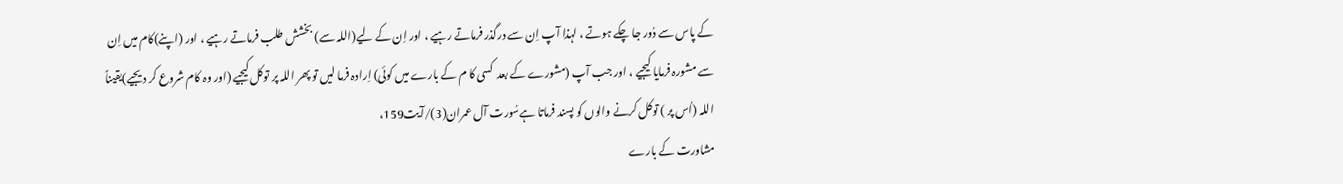کے پاس سے دُور جا چکے ہوتے ، لہذا آپ اِن سے درگذر فرماتے رہیے ، اور اِن کے لیے(اللہ سے) بخشش طلب فرماتے رہیے ، اور (اپنے)کام میں اِن سے مشورہ فرمایا کیجیے ، اور جب آپ (مشورے کے بعد  کسی کا م کے بارے میں کوئی) اِرادہ فرما لیں تو پھر اللہ پر توکل کیجیے (اور وہ کام شروع کر دیجیے)یقیناً اللہ (اُس پر ) توکل کرنے والوں کو پسند فرماتا ہےسُورت آل عمران(3)/آیت159،
مشاورت کے بارے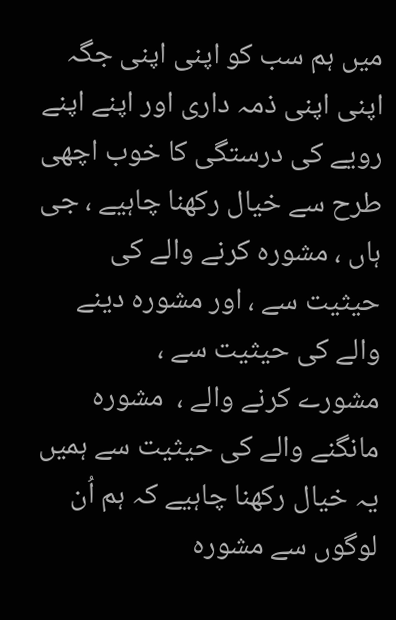میں ہم سب کو اپنی اپنی جگہ اپنی اپنی ذمہ داری اور اپنے اپنے رویے کی درستگی کا خوب اچھی طرح سے خیال رکھنا چاہیے ، جی ہاں ، مشورہ کرنے والے کی حیثیت سے ، اور مشورہ دینے والے کی حیثیت سے ،
مشورے کرنے والے ،  مشورہ مانگنے والے کی حیثیت سے ہمیں یہ خیال رکھنا چاہیے کہ ہم اُن لوگوں سے مشورہ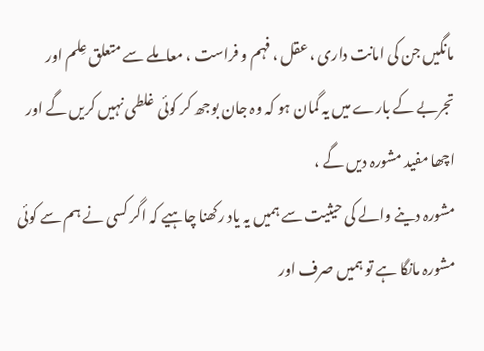مانگیں جن کی امانت داری ، عقل ، فہم و فراست ، معاملے سے متعلق عِلم اور تجربے کے بارے میں یہ گمان ہو کہ وہ جان بوجھ کر کوئی غلطی نہیں کریں گے اور اچھا مفید مشورہ دیں گے ،
مشورہ دینے والے کی حیثیت سے ہمیں یہ یاد رکھنا چاہیے کہ اگر کسی نے ہم سے کوئی مشورہ مانگا ہے تو ہمیں صرف اور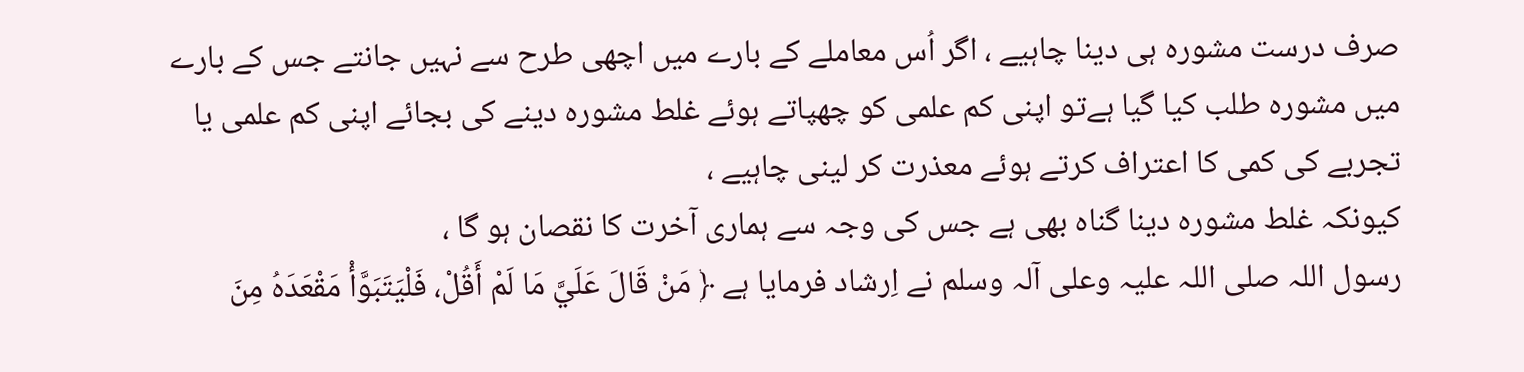صرف درست مشورہ ہی دینا چاہیے ، اگر اُس معاملے کے بارے میں اچھی طرح سے نہیں جانتے جس کے بارے میں مشورہ طلب کیا گیا ہےتو اپنی کم علمی کو چھپاتے ہوئے غلط مشورہ دینے کی بجائے اپنی کم علمی یا تجربے کی کمی کا اعتراف کرتے ہوئے معذرت کر لینی چاہیے ،
کیونکہ غلط مشورہ دینا گناہ بھی ہے جس کی وجہ سے ہماری آخرت کا نقصان ہو گا ،
رسول اللہ صلی اللہ علیہ وعلی آلہ وسلم نے اِرشاد فرمایا ہے ﴿ مَنْ قَالَ عَلَيَّ مَا لَمْ أَقُلْ، فَلْيَتَبَوَّأْ مَقْعَدَهُ مِنَ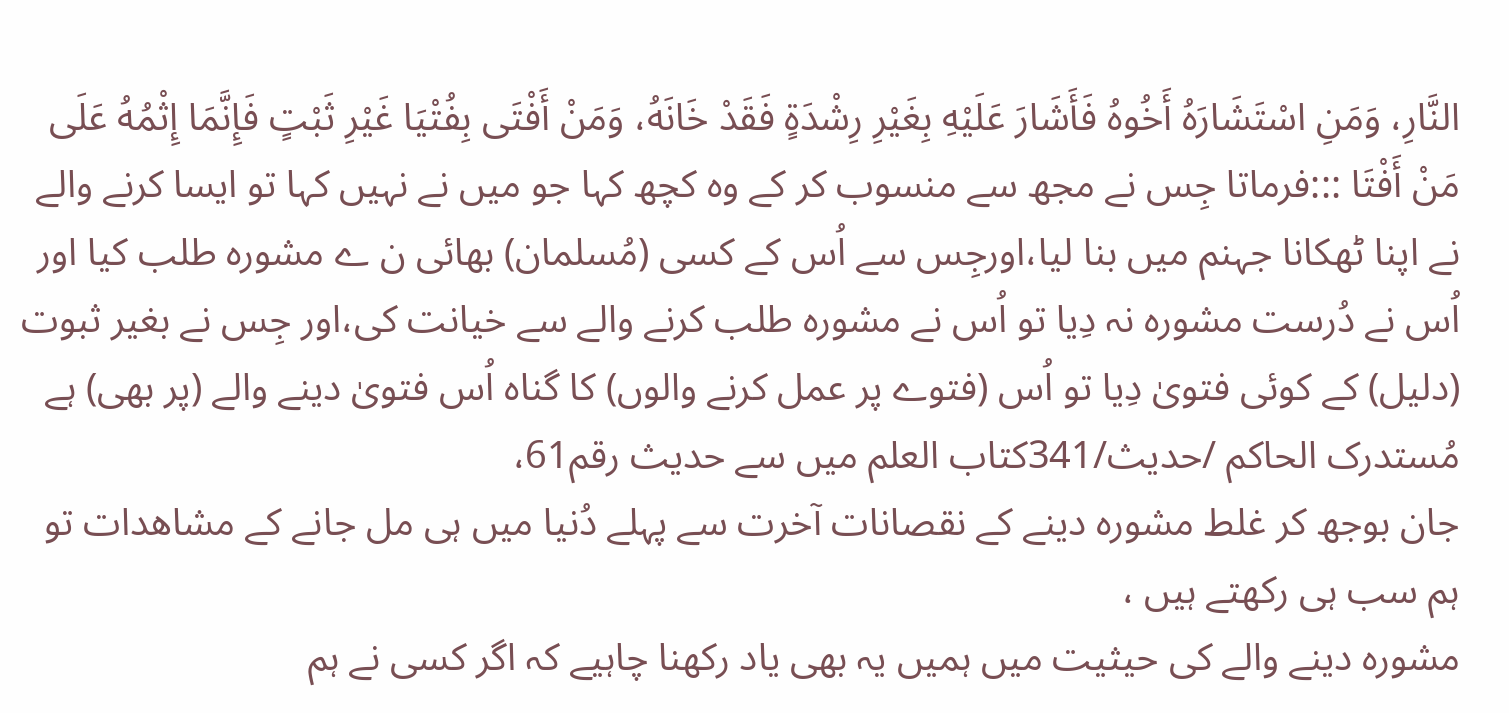النَّارِ، وَمَنِ اسْتَشَارَهُ أَخُوهُ فَأَشَارَ عَلَيْهِ بِغَيْرِ رِشْدَةٍ فَقَدْ خَانَهُ، وَمَنْ أَفْتَى بِفُتْيَا غَيْرِ ثَبْتٍ فَإِنَّمَا إِثْمُهُ عَلَى مَنْ أَفْتَا :::فرماتا جِس نے مجھ سے منسوب کر کے وہ کچھ کہا جو میں نے نہیں کہا تو ایسا کرنے والے نے اپنا ٹھکانا جہنم میں بنا لیا،اورجِس سے اُس کے کسی (مُسلمان) بھائی ن ے مشورہ طلب کیا اور اُس نے دُرست مشورہ نہ دِیا تو اُس نے مشورہ طلب کرنے والے سے خیانت کی،اور جِس نے بغیر ثبوت (دلیل) کے کوئی فتویٰ دِیا تو اُس (فتوے پر عمل کرنے والوں) کا گناہ اُس فتویٰ دینے والے (پر بھی) ہے مُستدرک الحاکم /حدیث/341کتاب العلم میں سے حدیث رقم61،
جان بوجھ کر غلط مشورہ دینے کے نقصانات آخرت سے پہلے دُنیا میں ہی مل جانے کے مشاھدات تو ہم سب ہی رکھتے ہیں ،
مشورہ دینے والے کی حیثیت میں ہمیں یہ بھی یاد رکھنا چاہیے کہ اگر کسی نے ہم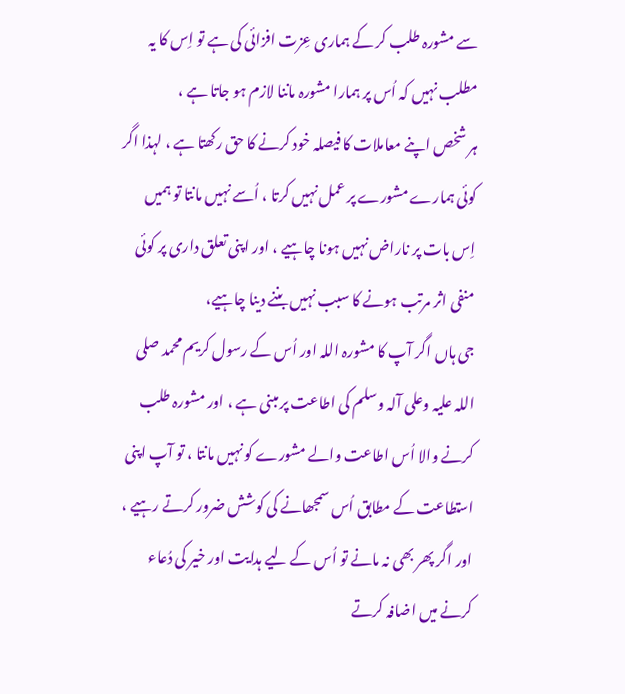سے مشورہ طلب کر کے ہماری عِزت افزائی کی ہے تو اِس کا یہ مطلب نہیں کہ اُس پر ہمارا مشورہ ماننا لازم ہو جاتا ہے ،
ہر شخص اپنے معاملات کا فیصلہ خود کرنے کا حق رکھتا ہے ، لہذا اگر کوئی ہمارے مشورے پر عمل نہیں کرتا ، اُسے نہیں مانتا تو ہمیں اِس بات پر ناراض نہیں ہونا چاہیے ، اور اپنی تعلق داری پر کوئی منفی اثر مرتب ہونے کا سبب نہیں بننے دینا چاہیے،
جی ہاں اگر آپ کا مشورہ اللہ اور اُس کے رسول کریم محمد صلی اللہ علیہ وعلی آلہ وسلم کی اطاعت پر مبنی ہے ، اور مشورہ طلب کرنے والا اُس اطاعت والے مشورے کو نہیں مانتا ، تو آپ اپنی استطاعت کے مطابق اُس سمجھانے کی کوشش ضرور کرتے رہیے ، اور اگر پھر بھی نہ مانے تو اُس کے لیے ہدایت اور خیر کی دُعاء کرنے میں اضافہ کرتے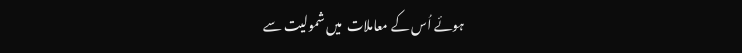ہوئے اُس کے معاملات  میں شمولیت سے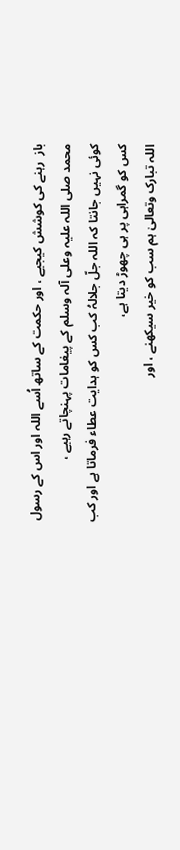باز  رہنے کی کوشش کیجیے ، اور حکمت کے ساتھ اُسے اللہ اور اس کے رسول محمد صلی اللہ علیہ وعلی آلہ وسلم کے پیغامات پہنچاتے رہیے ،
کوئی نہیں جانتا کہ اللہ جلّ جلالہُ کب کس کو ہدایت عطاء فرماتا ہے اور کب کس کو گمراہی پر ہی چھوڑ دیتا ہے،
اللہ تبارک وتعالیٰ ہم سب کو خیر سیکھنے ، اور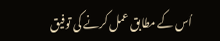اُس کے مطابق عمل کرنے کی توفیق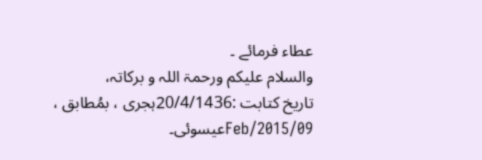عطاء فرمائے ۔
والسلام علیکم ورحمۃ اللہ و برکاتہ،
تاریخ کتابت :20/4/1436ہجری ، بمُطابق ، 09/Feb/2015عیسوئی۔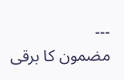۔۔۔
مضمون کا برقی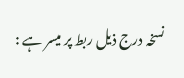نسخہ درج ذیل ربط پر میسر ہے :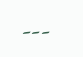۔۔۔